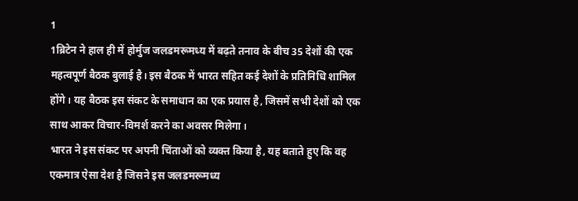1
1ब्रिटेन ने हाल ही में होर्मुज जलडमरूमध्य में बढ़ते तनाव के बीच 35 देशों की एक महत्वपूर्ण बैठक बुलाई है। इस बैठक में भारत सहित कई देशों के प्रतिनिधि शामिल होंगे। यह बैठक इस संकट के समाधान का एक प्रयास है, जिसमें सभी देशों को एक साथ आकर विचार-विमर्श करने का अवसर मिलेगा।
भारत ने इस संकट पर अपनी चिंताओं को व्यक्त किया है, यह बताते हुए कि वह एकमात्र ऐसा देश है जिसने इस जलडमरूमध्य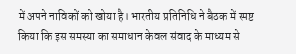में अपने नाविकों को खोया है। भारतीय प्रतिनिधि ने बैठक में स्पष्ट किया कि इस समस्या का समाधान केवल संवाद के माध्यम से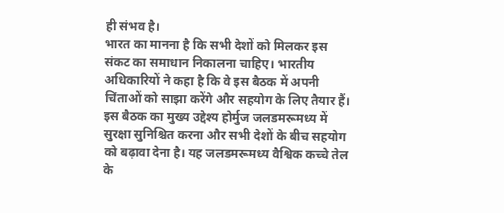ही संभव है।
भारत का मानना है कि सभी देशों को मिलकर इस संकट का समाधान निकालना चाहिए। भारतीय अधिकारियों ने कहा है कि वे इस बैठक में अपनी चिंताओं को साझा करेंगे और सहयोग के लिए तैयार हैं।
इस बैठक का मुख्य उद्देश्य होर्मुज जलडमरूमध्य में सुरक्षा सुनिश्चित करना और सभी देशों के बीच सहयोग को बढ़ावा देना है। यह जलडमरूमध्य वैश्विक कच्चे तेल के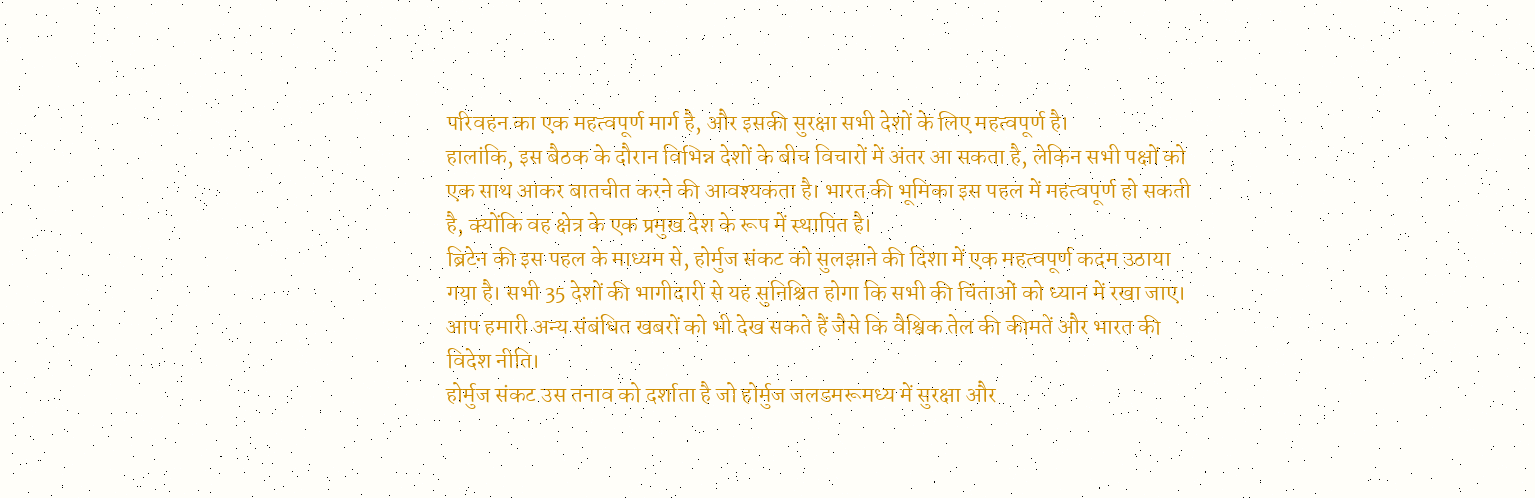परिवहन का एक महत्वपूर्ण मार्ग है, और इसकी सुरक्षा सभी देशों के लिए महत्वपूर्ण है।
हालांकि, इस बैठक के दौरान विभिन्न देशों के बीच विचारों में अंतर आ सकता है, लेकिन सभी पक्षों को एक साथ आकर बातचीत करने की आवश्यकता है। भारत की भूमिका इस पहल में महत्वपूर्ण हो सकती है, क्योंकि वह क्षेत्र के एक प्रमुख देश के रूप में स्थापित है।
ब्रिटेन की इस पहल के माध्यम से, होर्मुज संकट को सुलझाने की दिशा में एक महत्वपूर्ण कदम उठाया गया है। सभी 35 देशों की भागीदारी से यह सुनिश्चित होगा कि सभी की चिंताओं को ध्यान में रखा जाए।
आप हमारी अन्य संबंधित खबरों को भी देख सकते हैं जैसे कि वैश्विक तेल की कीमतें और भारत की विदेश नीति।
होर्मुज संकट उस तनाव को दर्शाता है जो होर्मुज जलडमरूमध्य में सुरक्षा और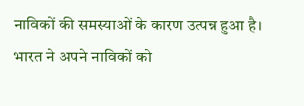नाविकों की समस्याओं के कारण उत्पन्न हुआ है।
भारत ने अपने नाविकों को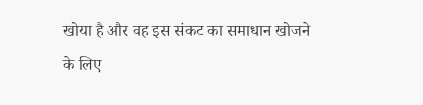खोया है और वह इस संकट का समाधान खोजने के लिए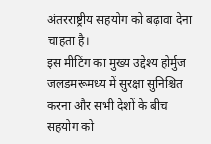अंतरराष्ट्रीय सहयोग को बढ़ावा देना चाहता है।
इस मीटिंग का मुख्य उद्देश्य होर्मुज जलडमरूमध्य में सुरक्षा सुनिश्चित करना और सभी देशों के बीच सहयोग को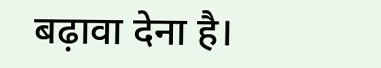बढ़ावा देना है।